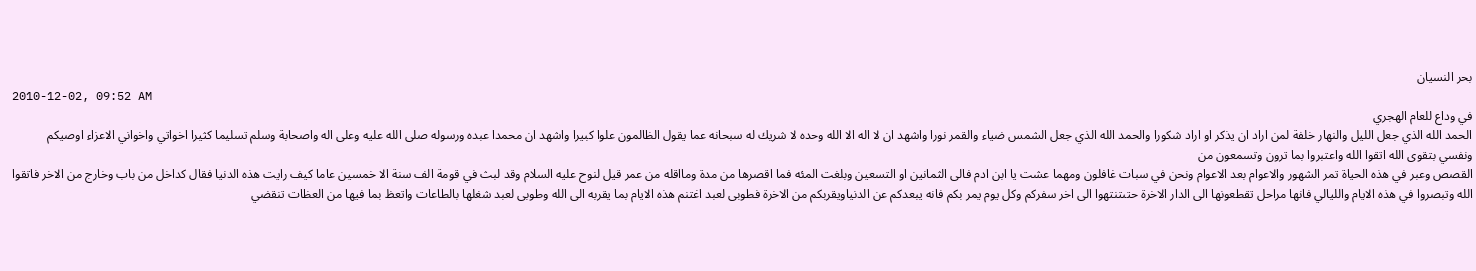بحر النسيان
2010-12-02, 09:52 AM
في وداع للعام الهجري
الحمد الله الذي جعل الليل والنهار خلفة لمن اراد ان يذكر او اراد شكورا والحمد الله الذي جعل الشمس ضياء والقمر نورا واشهد ان لا اله الا الله وحده لا شريك له سبحانه عما يقول الظالمون علوا كبيرا واشهد ان محمدا عبده ورسوله صلى الله عليه وعلى اله واصحابة وسلم تسليما كثيرا اخواتي واخواني الاعزاء اوصيكم
ونفسي بتقوى الله اتقوا الله واعتبروا بما ترون وتسمعون من
القصص وعبر في هذه الحياة تمر الشهور والاعوام بعد الاعوام ونحن في سبات غافلون ومهما عشت يا ابن ادم فالى الثمانين او التسعين وبلغت المئه فما اقصرها من مدة ومااقله من عمر قيل لنوح عليه السلام وقد لبث في قومة الف سنة الا خمسين عاما كيف رايت هذه الدنيا فقال كداخل من باب وخارج من الاخر فاتقوا الله وتبصروا في هذه الايام والليالي فانها مراحل تقطعونها الى الدار الاخرة حتىتنتهوا الى اخر سفركم وكل يوم يمر بكم فانه يبعدكم عن الدنياويقربكم من الاخرة فطوبى لعبد اغتنم هذه الايام بما يقربه الى الله وطوبى لعبد شغلها بالطاعات واتعظ بما فيها من العظات تنقضي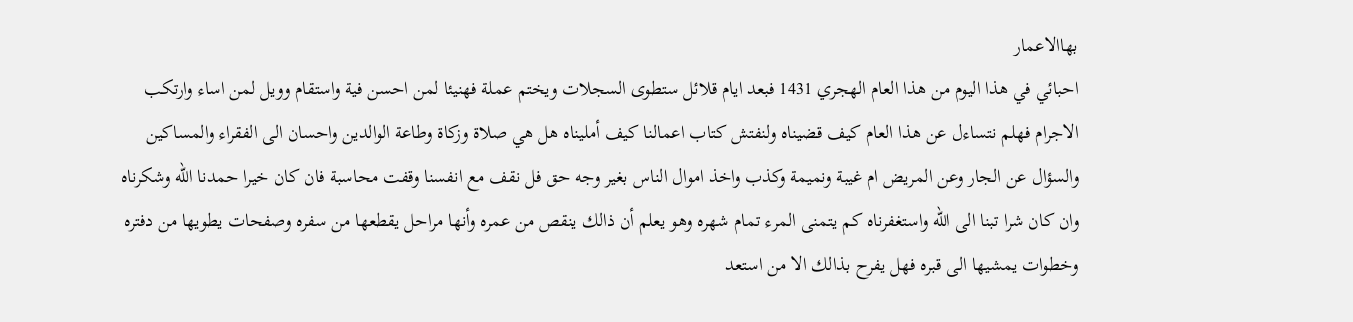بهاالاعمار
احبائي في هذا اليوم من هذا العام الهجري 1431 فبعد ايام قلائل ستطوى السجلات ويختم عملة فهنيئا لمن احسن فية واستقام وويل لمن اساء وارتكب الاجرام فهلم نتساءل عن هذا العام كيف قضيناه ولنفتش كتاب اعمالنا كيف أمليناه هل هي صلاة وزكاة وطاعة الوالدين واحسان الى الفقراء والمساكين والسؤال عن الجار وعن المريض ام غيبة ونميمة وكذب واخذ اموال الناس بغير وجه حق فل نقف مع انفسنا وقفت محاسبة فان كان خيرا حمدنا الله وشكرناه وان كان شرا تبنا الى الله واستغفرناه كم يتمنى المرء تمام شهره وهو يعلم أن ذالك ينقص من عمره وأنها مراحل يقطعها من سفره وصفحات يطويها من دفتره وخطوات يمشيها الى قبره فهل يفرح بذالك الا من استعد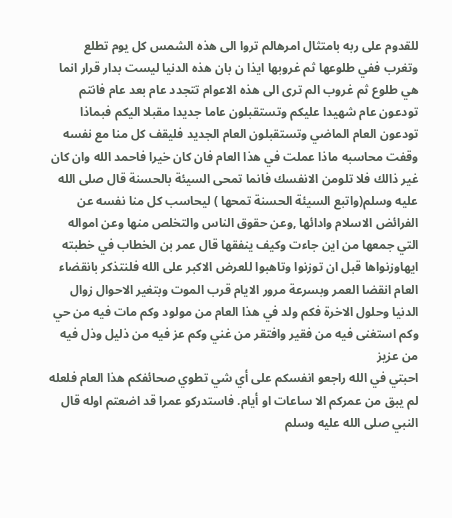للقدوم على ربه بامتثال امرهالم تروا الى هذه الشمس كل يوم تطلع وتغرب ففي طلوعها ثم غروبها ايذا ن بان هذه الدنيا ليست بدار قرار انما هي طلوع ثم غروب الم ترى الى هذه الاعوام تتجدد عام بعد عام فانتم تودعون عام شهيدا عليكم وتستقبلون عاما جديدا مقبلا اليكم فبماذا تودعون العام الماضي وتستقبلون العام الجديد فليقف كل منا مع نفسه وقفت محاسبه ماذا عملت في هذا العام فان كان خيرا فاحمد الله وان كان غير ذالك فلا تلومن الانفسك فانما تمحى السيئة بالحسنة قال صلى الله عليه وسلم(واتبع السيئة الحسنة تمحها ) ليحاسب كل منا نفسه عن الفرائض الاسلام وادائها ,وعن حقوق الناس والتخلص منها وعن امواله التي جمعها من اين جاءت وكيف ينفقها قال عمر بن الخطاب في خطبته ايهاوزنواها قبل ان توزنوا وتاهبوا للعرض الاكبر على الله فلنتذكر بانقضاء العام انقضا العمر وبسرعة مرور الايام قرب الموت وبتغير الاحوال زوال الدنيا وحلول الاخرة فكم ولد في هذا العام من مولود وكم مات فيه من حي وكم استغنى فيه من فقير وافتقر من غني وكم عز فيه من ذليل وذل فيه
من عزيز
احبتي في الله راجعو انفسكم على أي شي تطوي صحائفكم هذا العام فلعله لم يبق من عمركم الا ساعات او أيام. فاستدركو عمرا قد اضعتم اوله قال النبي صلى الله عليه وسلم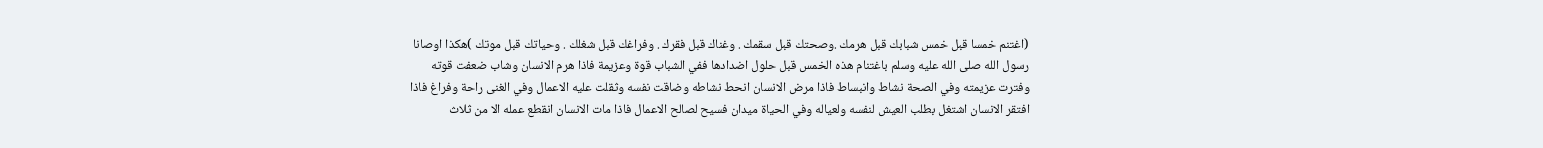(اغتنم خمسا قبل خمس شبابك قبل هرمك .وصحتك قبل سقمك . وغناك قبل فقرك . وفراغك قبل شغلك . وحياتك قبل موتك )هكذا اوصانا رسول الله صلى الله عليه وسلم باغتنام هذه الخمس قبل حلول اضدادها ففي الشباب قوة وعزيمة فاذا هرم الانسان وشاب ضعفت قوته وفترت عزيمته وفي الصحة نشاط وانبساط فاذا مرض الانسان انحط نشاطه وضاقت نفسه وثقلت عليه الاعمال وفي الغنى راحة وفراغ فاذا افتقر الانسان اشتغل بطلب العيش لنفسه ولعياله وفي الحياة ميدان فسيح لصالح الاعمال فاذا مات الانسان انقطع عمله الا من ثلاث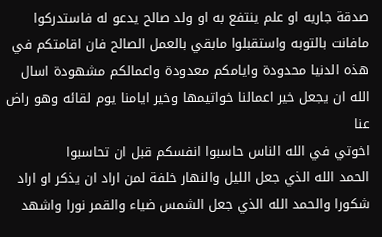صدقة جاريه او علم ينتفع به او ولد صالح يدعو له فاستدركوا مافانت بالتوبه واستقبلوا مابقي بالعمل الصالح فان اقامتكم في هذه الدنيا محدودة وايامكم معدودة واعمالكم مشهودة اسال الله ان يجعل خير اعمالنا خواتيمها وخير ايامنا يوم لقائه وهو راض عنا
اخوتي في الله الناس حاسبوا انفسكم قبل ان تحاسبوا
الحمد الله الذي جعل الليل والنهار خلفة لمن اراد ان يذكر او اراد شكورا والحمد الله الذي جعل الشمس ضياء والقمر نورا واشهد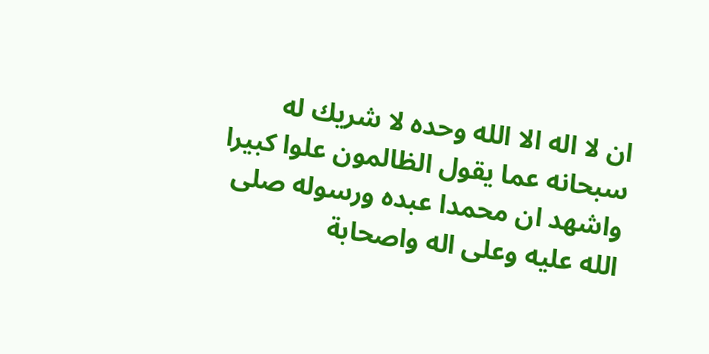ان لا اله الا الله وحده لا شريك له سبحانه عما يقول الظالمون علوا كبيرا واشهد ان محمدا عبده ورسوله صلى الله عليه وعلى اله واصحابة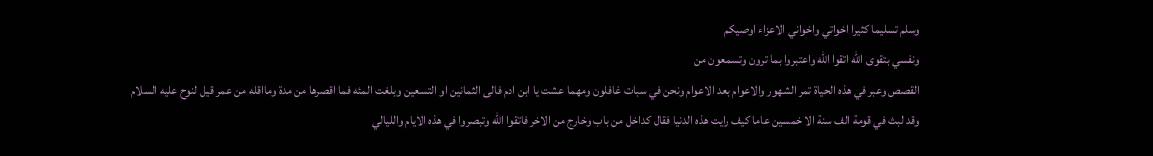وسلم تسليما كثيرا اخواتي واخواني الاعزاء اوصيكم
ونفسي بتقوى الله اتقوا الله واعتبروا بما ترون وتسمعون من
القصص وعبر في هذه الحياة تمر الشهور والاعوام بعد الاعوام ونحن في سبات غافلون ومهما عشت يا ابن ادم فالى الثمانين او التسعين وبلغت المئه فما اقصرها من مدة ومااقله من عمر قيل لنوح عليه السلام وقد لبث في قومة الف سنة الا خمسين عاما كيف رايت هذه الدنيا فقال كداخل من باب وخارج من الاخر فاتقوا الله وتبصروا في هذه الايام والليالي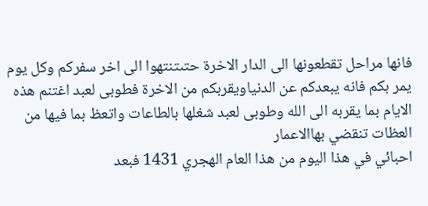فانها مراحل تقطعونها الى الدار الاخرة حتىتنتهوا الى اخر سفركم وكل يوم يمر بكم فانه يبعدكم عن الدنياويقربكم من الاخرة فطوبى لعبد اغتنم هذه الايام بما يقربه الى الله وطوبى لعبد شغلها بالطاعات واتعظ بما فيها من العظات تنقضي بهاالاعمار
احبائي في هذا اليوم من هذا العام الهجري 1431 فبعد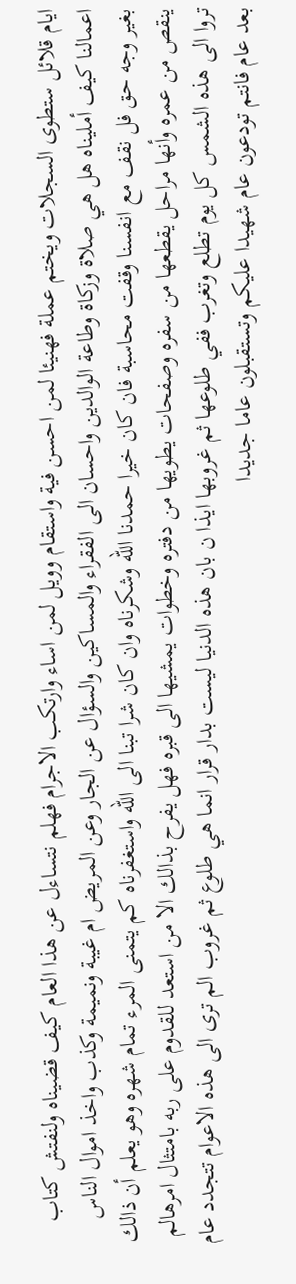ايام قلائل ستطوى السجلات ويختم عملة فهنيئا لمن احسن فية واستقام وويل لمن اساء وارتكب الاجرام فهلم نتساءل عن هذا العام كيف قضيناه ولنفتش كتاب اعمالنا كيف أمليناه هل هي صلاة وزكاة وطاعة الوالدين واحسان الى الفقراء والمساكين والسؤال عن الجار وعن المريض ام غيبة ونميمة وكذب واخذ اموال الناس بغير وجه حق فل نقف مع انفسنا وقفت محاسبة فان كان خيرا حمدنا الله وشكرناه وان كان شرا تبنا الى الله واستغفرناه كم يتمنى المرء تمام شهره وهو يعلم أن ذالك ينقص من عمره وأنها مراحل يقطعها من سفره وصفحات يطويها من دفتره وخطوات يمشيها الى قبره فهل يفرح بذالك الا من استعد للقدوم على ربه بامتثال امرهالم تروا الى هذه الشمس كل يوم تطلع وتغرب ففي طلوعها ثم غروبها ايذا ن بان هذه الدنيا ليست بدار قرار انما هي طلوع ثم غروب الم ترى الى هذه الاعوام تتجدد عام بعد عام فانتم تودعون عام شهيدا عليكم وتستقبلون عاما جديدا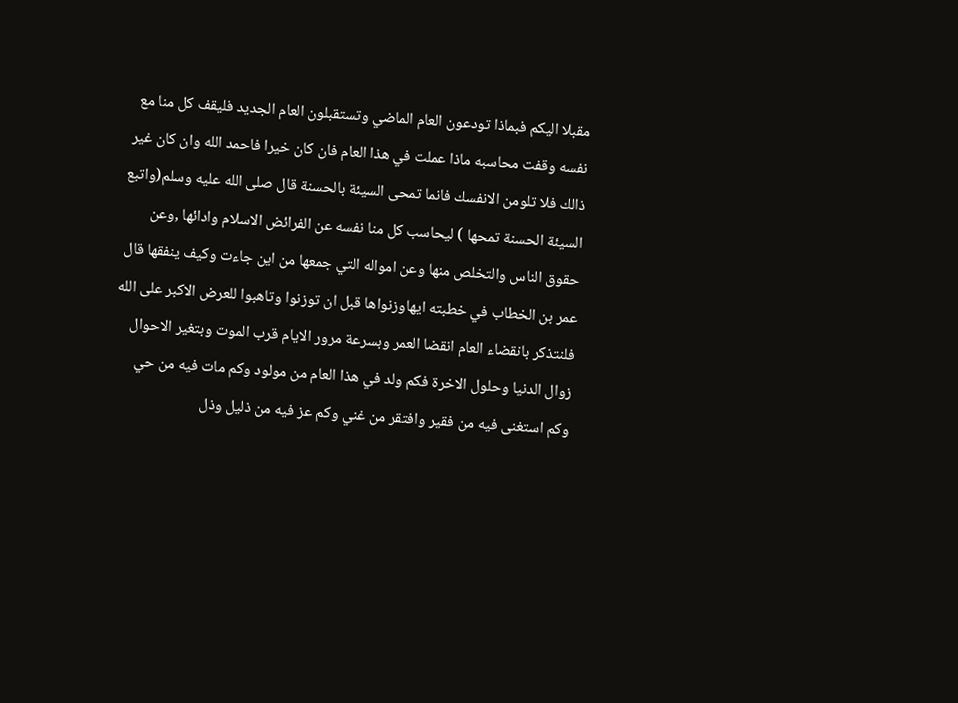مقبلا اليكم فبماذا تودعون العام الماضي وتستقبلون العام الجديد فليقف كل منا مع نفسه وقفت محاسبه ماذا عملت في هذا العام فان كان خيرا فاحمد الله وان كان غير ذالك فلا تلومن الانفسك فانما تمحى السيئة بالحسنة قال صلى الله عليه وسلم(واتبع السيئة الحسنة تمحها ) ليحاسب كل منا نفسه عن الفرائض الاسلام وادائها ,وعن حقوق الناس والتخلص منها وعن امواله التي جمعها من اين جاءت وكيف ينفقها قال عمر بن الخطاب في خطبته ايهاوزنواها قبل ان توزنوا وتاهبوا للعرض الاكبر على الله فلنتذكر بانقضاء العام انقضا العمر وبسرعة مرور الايام قرب الموت وبتغير الاحوال زوال الدنيا وحلول الاخرة فكم ولد في هذا العام من مولود وكم مات فيه من حي وكم استغنى فيه من فقير وافتقر من غني وكم عز فيه من ذليل وذل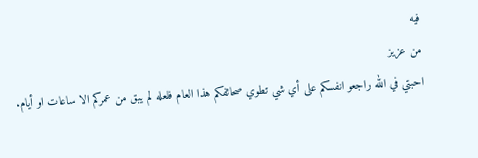فيه
من عزيز
احبتي في الله راجعو انفسكم على أي شي تطوي صحائفكم هذا العام فلعله لم يبق من عمركم الا ساعات او أيام.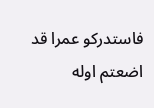فاستدركو عمرا قد اضعتم اوله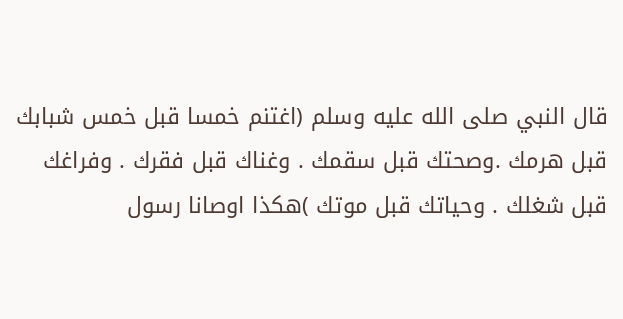قال النبي صلى الله عليه وسلم (اغتنم خمسا قبل خمس شبابك قبل هرمك .وصحتك قبل سقمك . وغناك قبل فقرك . وفراغك قبل شغلك . وحياتك قبل موتك )هكذا اوصانا رسول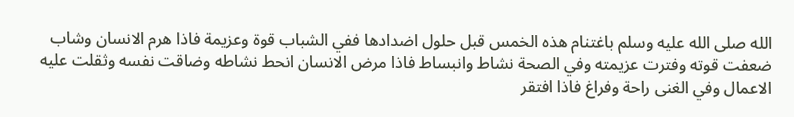الله صلى الله عليه وسلم باغتنام هذه الخمس قبل حلول اضدادها ففي الشباب قوة وعزيمة فاذا هرم الانسان وشاب ضعفت قوته وفترت عزيمته وفي الصحة نشاط وانبساط فاذا مرض الانسان انحط نشاطه وضاقت نفسه وثقلت عليه الاعمال وفي الغنى راحة وفراغ فاذا افتقر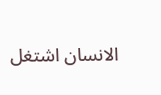الانسان اشتغل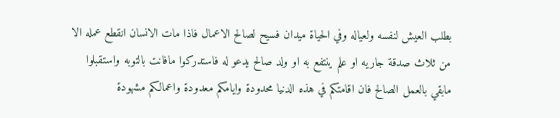بطلب العيش لنفسه ولعياله وفي الحياة ميدان فسيح لصالح الاعمال فاذا مات الانسان انقطع عمله الا من ثلاث صدقة جاريه او علم ينتفع به او ولد صالح يدعو له فاستدركوا مافانت بالتوبه واستقبلوا مابقي بالعمل الصالح فان اقامتكم في هذه الدنيا محدودة وايامكم معدودة واعمالكم مشهودة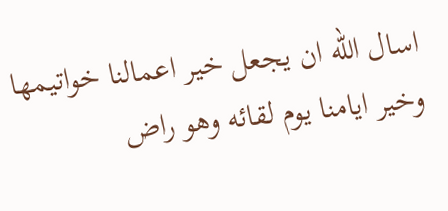اسال الله ان يجعل خير اعمالنا خواتيمها وخير ايامنا يوم لقائه وهو راض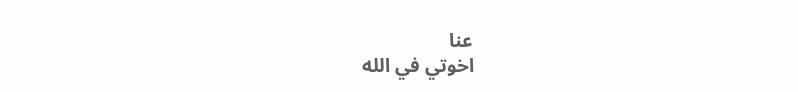عنا
اخوتي في الله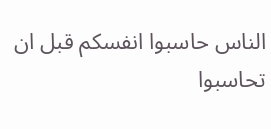الناس حاسبوا انفسكم قبل ان تحاسبوا